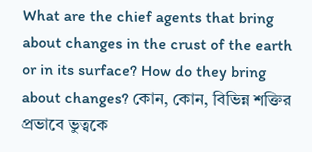What are the chief agents that bring about changes in the crust of the earth or in its surface? How do they bring about changes? কোন, কোন, বিভিন্ন শক্তির প্রভাবে ভুত্বকে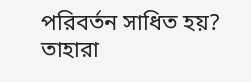পরিবর্তন সাধিত হয়? তাহারা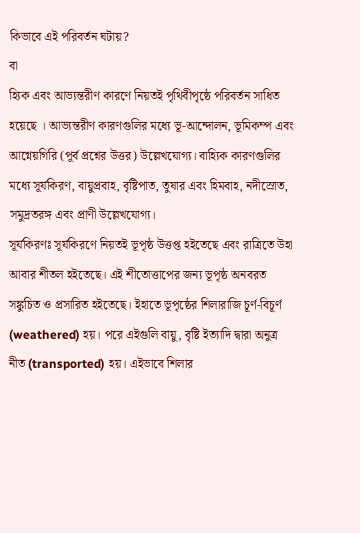কিভাবে এই পরিবর্তন ঘটায়?
বা
হ্যিক এবং আভ্যন্তরীণ কারণে নিয়তই পৃথিবীপৃষ্ঠে পরিবর্তন সাধিত হয়েছে । আভ্যন্তরীণ কারণগুলির মধ্যে ভূ-আন্দোলন, ভূমিকম্প এবং আগ্নেয়গিরি (পূর্ব প্রশ্নের উত্তর) উল্লেখযোগ্য। বাহ্যিক কারণগুলির মধ্যে সূর্যকিরণ, বায়ুপ্রবাহ, বৃষ্টিপাত, তুষার এবং হিমবাহ, নদীস্রোত, সমুদ্রতরঙ্গ এবং প্রাণী উল্লেখযোগ্য।
সূর্যকিরণঃ সূর্যকিরণে নিয়তই ভূপৃষ্ঠ উত্তপ্ত হইতেছে এবং রাত্রিতে উহা আবার শীতল হইতেছে। এই শীতোত্তাপের জন্য ভূপৃষ্ঠ অনবরত সঙ্কুচিত ও প্রসারিত হইতেছে। ইহাতে ভূপৃষ্ঠের শিলারাজি চূর্ণ-বিচূর্ণ (weathered) হয়। পরে এইগুলি বায়ু, বৃষ্টি ইত্যাদি দ্বারা অনুত্র নীত (transported) হয়। এইভাবে শিলার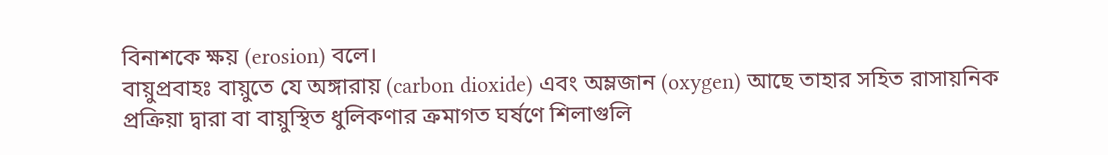বিনাশকে ক্ষয় (erosion) বলে।
বায়ুপ্রবাহঃ বায়ুতে যে অঙ্গারায় (carbon dioxide) এবং অম্লজান (oxygen) আছে তাহার সহিত রাসায়নিক প্রক্রিয়া দ্বারা বা বায়ুস্থিত ধুলিকণার ক্রমাগত ঘর্ষণে শিলাগুলি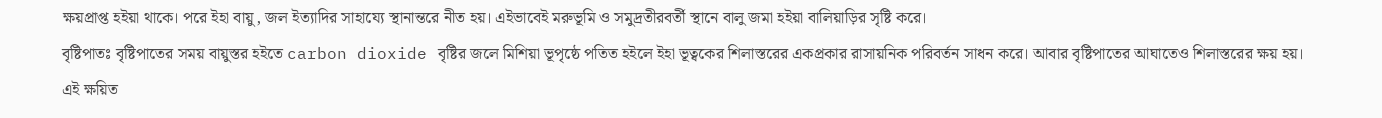ক্ষয়প্রাপ্ত হইয়া থাকে। পরে ইহা বায়ু, জল ইত্যাদির সাহায্যে স্থানান্তরে নীত হয়। এইভাবেই মরুভূমি ও সমুদ্রতীরবর্তী স্থানে বালু জমা হইয়া বালিয়াড়ির সৃষ্টি করে।
বৃষ্টিপাতঃ বৃষ্টিপাতের সময় বায়ুস্তর হইতে carbon dioxide বৃষ্টির জলে মিশিয়া ভূপৃষ্ঠে পতিত হইলে ইহা ভূত্বকের শিলাস্তরের একপ্রকার রাসায়নিক পরিবর্তন সাধন করে। আবার বৃষ্টিপাতের আঘাতেও শিলাস্তরের ক্ষয় হয়। এই ক্ষয়িত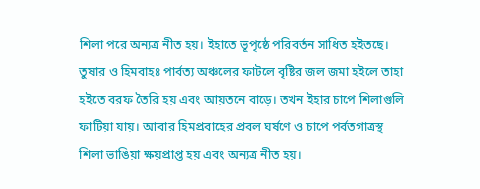শিলা পরে অন্যত্র নীত হয়। ইহাতে ভূপৃষ্ঠে পরিবর্তন সাধিত হইতছে।
তুষার ও হিমবাহঃ পার্বত্য অঞ্চলের ফাটলে বৃষ্টির জল জমা হইলে তাহা হইতে বরফ তৈরি হয় এবং আয়তনে বাড়ে। তখন ইহার চাপে শিলাগুলি ফাটিয়া যায়। আবার হিমপ্রবাহের প্রবল ঘর্ষণে ও চাপে পর্বতগাত্রস্থ শিলা ভাঙিয়া ক্ষয়প্রাপ্ত হয় এবং অন্যত্র নীত হয়।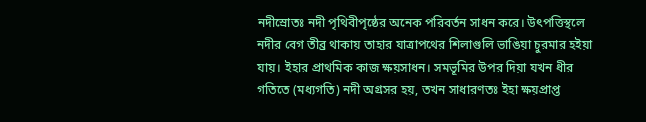নদীস্রোতঃ নদী পৃথিবীপৃষ্ঠের অনেক পরিবর্তন সাধন করে। উৎপত্তিস্থলে নদীর বেগ তীব্র থাকায় তাহার যাত্রাপথের শিলাগুলি ভাঙিয়া চুরমার হইয়া যায়। ইহার প্রাথমিক কাজ ক্ষয়সাধন। সমভূমির উপর দিয়া যখন ধীর গতিতে (মধ্যগতি) নদী অগ্রসর হয়, তখন সাধারণতঃ ইহা ক্ষয়প্রাপ্ত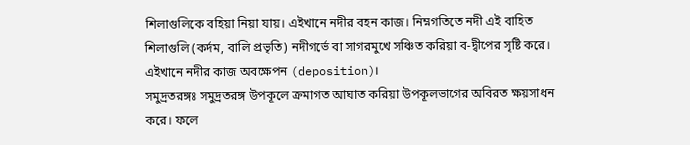শিলাগুলিকে বহিয়া নিয়া যায়। এইখানে নদীর বহন কাজ। নিম্নগতিতে নদী এই বাহিত শিলাগুলি (কর্দম, বালি প্রভৃতি) নদীগর্ভে বা সাগরমুখে সঞ্চিত করিয়া ব-দ্বীপের সৃষ্টি করে। এইখানে নদীর কাজ অবক্ষেপন (deposition)।
সমুদ্রতরঙ্গঃ সমুদ্রতরঙ্গ উপকূলে ক্রমাগত আঘাত করিয়া উপকূলভাগের অবিরত ক্ষয়সাধন করে। ফলে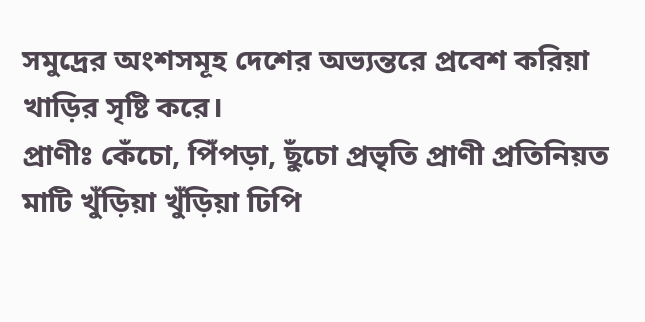সমুদ্রের অংশসমূহ দেশের অভ্যন্তরে প্রবেশ করিয়া খাড়ির সৃষ্টি করে।
প্রাণীঃ কেঁচো, পিঁপড়া, ছুঁচো প্রভৃতি প্রাণী প্রতিনিয়ত মাটি খুঁড়িয়া খুঁড়িয়া ঢিপি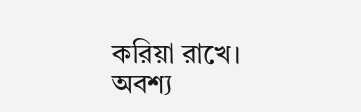করিয়া রাখে। অবশ্য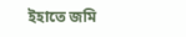ইহাতে জমি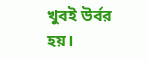খুবই উর্বর হয়।